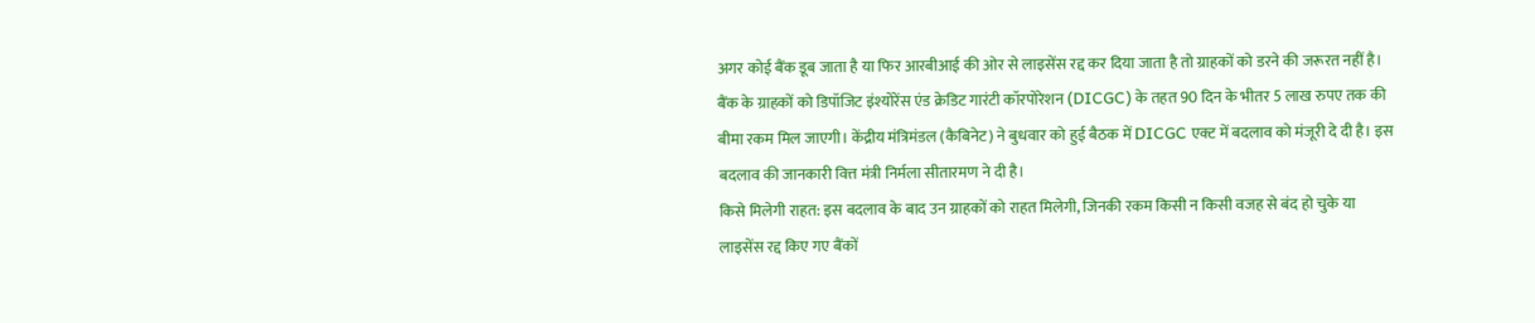अगर कोई बैंक डूब जाता है या फिर आरबीआई की ओर से लाइसेंस रद्द कर दिया जाता है तो ग्राहकों को डरने की जरूरत नहीं है। बैंक के ग्राहकों को डिपॉजिट इंश्योरेंस एंड क्रेडिट गारंटी कॉरपोरेशन (DICGC) के तहत 90 दिन के भीतर 5 लाख रुपए तक की बीमा रकम मिल जाएगी। केंद्रीय मंत्रिमंडल (कैबिनेट) ने बुधवार को हुई बैठक में DICGC एक्ट में बदलाव को मंजूरी दे दी है। इस बदलाव की जानकारी वित्त मंत्री निर्मला सीतारमण ने दी है।
किसे मिलेगी राहत: इस बदलाव के बाद उन ग्राहकों को राहत मिलेगी, जिनकी रकम किसी न किसी वजह से बंद हो चुके या लाइसेंस रद्द किए गए बैंकों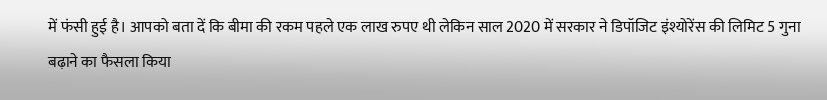में फंसी हुई है। आपको बता दें कि बीमा की रकम पहले एक लाख रुपए थी लेकिन साल 2020 में सरकार ने डिपॉजिट इंश्योरेंस की लिमिट 5 गुना बढ़ाने का फैसला किया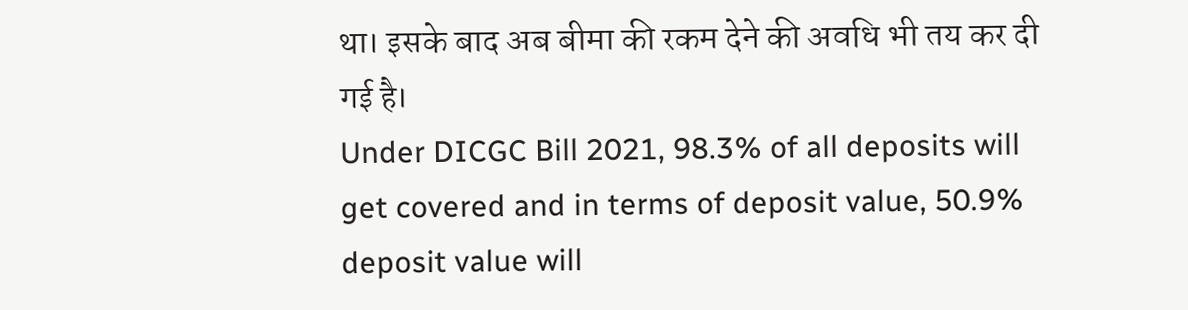था। इसके बाद अब बीमा की रकम देने की अवधि भी तय कर दी गई है।
Under DICGC Bill 2021, 98.3% of all deposits will get covered and in terms of deposit value, 50.9% deposit value will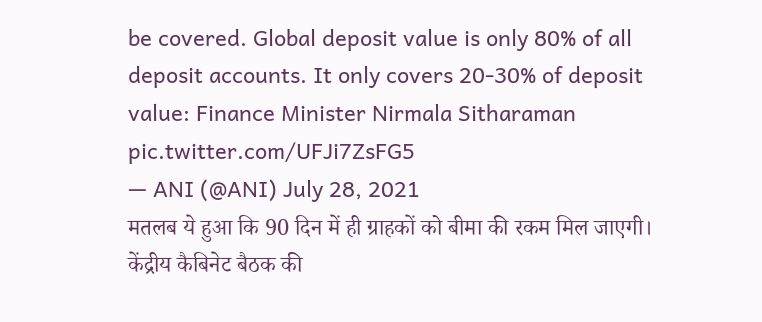be covered. Global deposit value is only 80% of all deposit accounts. It only covers 20-30% of deposit value: Finance Minister Nirmala Sitharaman pic.twitter.com/UFJi7ZsFG5
— ANI (@ANI) July 28, 2021
मतलब ये हुआ कि 90 दिन में ही ग्राहकों को बीमा की रकम मिल जाएगी। केंद्रीय कैबिनेट बैठक की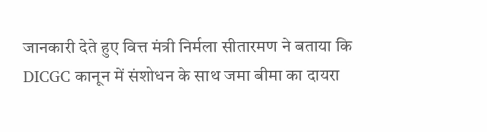जानकारी देते हुए वित्त मंत्री निर्मला सीतारमण ने बताया कि DICGC कानून में संशोधन के साथ जमा बीमा का दायरा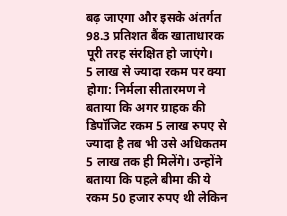बढ़ जाएगा और इसके अंतर्गत 98.3 प्रतिशत बैंक खाताधारक पूरी तरह संरक्षित हो जाएंगे।
5 लाख से ज्यादा रकम पर क्या होगा: निर्मला सीतारमण ने बताया कि अगर ग्राहक की डिपॉजिट रकम 5 लाख रुपए से ज्यादा है तब भी उसे अधिकतम 5 लाख तक ही मिलेंगे। उन्होंने बताया कि पहले बीमा की ये रकम 50 हजार रुपए थी लेकिन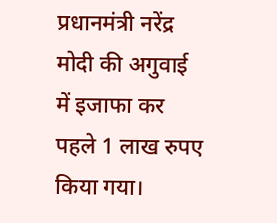प्रधानमंत्री नरेंद्र मोदी की अगुवाई में इजाफा कर पहले 1 लाख रुपए किया गया।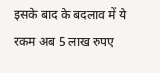इसके बाद के बदलाव में ये रकम अब 5 लाख रुपए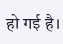हो गई है।